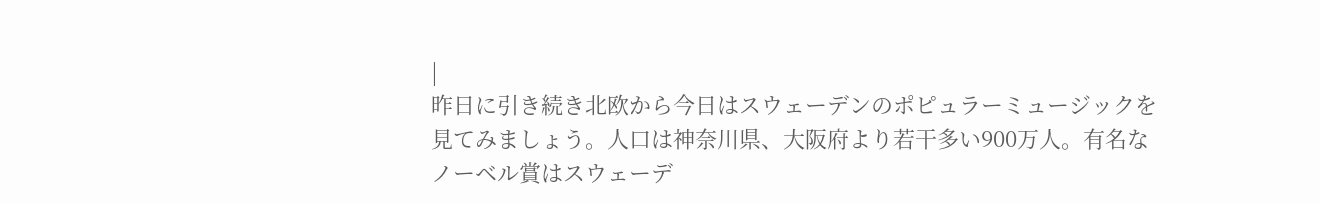|
昨日に引き続き北欧から今日はスウェーデンのポピュラーミュージックを見てみましょう。人口は神奈川県、大阪府より若干多い900万人。有名なノーベル賞はスウェーデ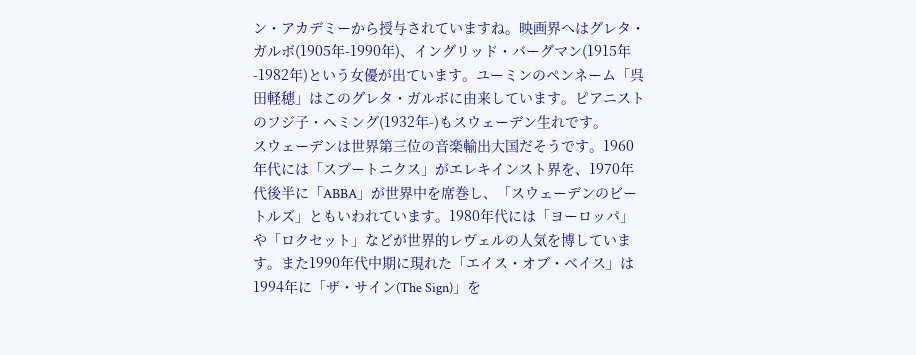ン・アカデミーから授与されていますね。映画界へはグレタ・ガルボ(1905年-1990年)、イングリッド・バーグマン(1915年-1982年)という女優が出ています。ユーミンのペンネーム「呉田軽穂」はこのグレタ・ガルボに由来しています。ピアニストのフジ子・ヘミング(1932年-)もスウェーデン生れです。
スウェーデンは世界第三位の音楽輸出大国だそうです。1960年代には「スプートニクス」がエレキインスト界を、1970年代後半に「ABBA」が世界中を席巻し、「スウェーデンのビートルズ」ともいわれています。1980年代には「ヨーロッパ」や「ロクセット」などが世界的レヴェルの人気を博しています。また1990年代中期に現れた「エイス・オブ・ベイス」は1994年に「ザ・サイン(The Sign)」を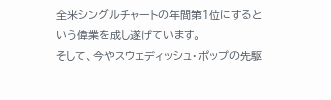全米シングルチャートの年間第1位にするという偉業を成し遂げています。
そして、今やスウェディッシュ・ポップの先駆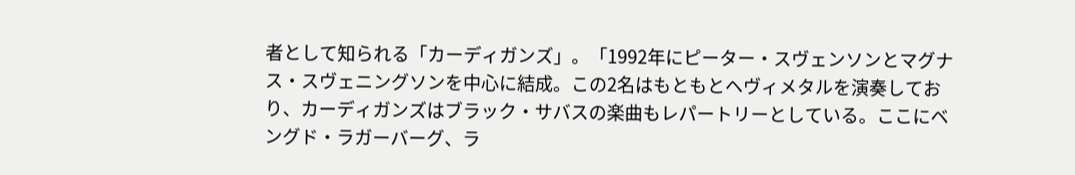者として知られる「カーディガンズ」。「1992年にピーター・スヴェンソンとマグナス・スヴェニングソンを中心に結成。この2名はもともとヘヴィメタルを演奏しており、カーディガンズはブラック・サバスの楽曲もレパートリーとしている。ここにベングド・ラガーバーグ、ラ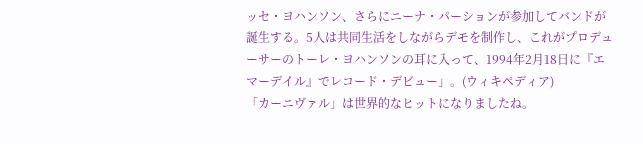ッセ・ヨハンソン、さらにニーナ・パーションが参加してバンドが誕生する。5人は共同生活をしながらデモを制作し、これがプロデューサーのトーレ・ヨハンソンの耳に入って、1994年2月18日に『エマーデイル』でレコード・デビュー」。(ウィキペディア)
「カーニヴァル」は世界的なヒットになりましたね。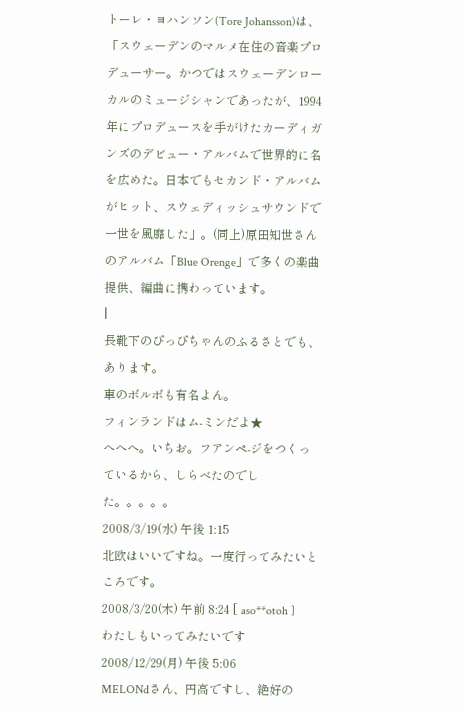トーレ・ヨハンソン(Tore Johansson)は、「スウェーデンのマルメ在住の音楽プロデューサー。かつではスウェーデンローカルのミュージシャンであったが、1994年にプロデュースを手がけたカーディガンズのデビュー・アルバムで世界的に名を広めた。日本でもセカンド・アルバムがヒット、スウェディッシュサウンドで一世を風靡した」。(同上)原田知世さんのアルバム「Blue Orenge」で多くの楽曲提供、編曲に携わっています。
|
長靴下のぴっぴちゃんのふるさとでも、あります。
車のボルボも有名よん。
フィンランドはム-ミンだよ★
へへへ。いちお。フアンペ-ジをつくっているから、しらべたのでした。。。。。
2008/3/19(水) 午後 1:15
北欧はいいですね。一度行ってみたいところです。
2008/3/20(木) 午前 8:24 [ aso**otoh ]
わたしもいってみたいです
2008/12/29(月) 午後 5:06
MELONdさん、円高ですし、絶好の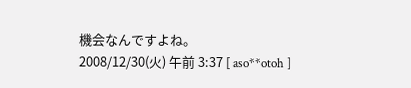機会なんですよね。
2008/12/30(火) 午前 3:37 [ aso**otoh ]